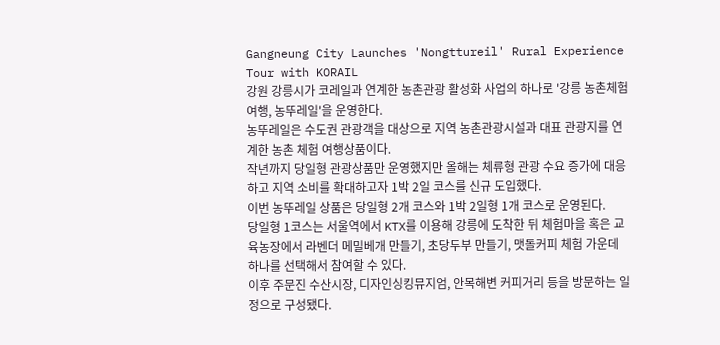Gangneung City Launches 'Nongttureil' Rural Experience Tour with KORAIL
강원 강릉시가 코레일과 연계한 농촌관광 활성화 사업의 하나로 '강릉 농촌체험여행, 농뚜레일'을 운영한다.
농뚜레일은 수도권 관광객을 대상으로 지역 농촌관광시설과 대표 관광지를 연계한 농촌 체험 여행상품이다.
작년까지 당일형 관광상품만 운영했지만 올해는 체류형 관광 수요 증가에 대응하고 지역 소비를 확대하고자 1박 2일 코스를 신규 도입했다.
이번 농뚜레일 상품은 당일형 2개 코스와 1박 2일형 1개 코스로 운영된다.
당일형 1코스는 서울역에서 KTX를 이용해 강릉에 도착한 뒤 체험마을 혹은 교육농장에서 라벤더 메밀베개 만들기, 초당두부 만들기, 맷돌커피 체험 가운데 하나를 선택해서 참여할 수 있다.
이후 주문진 수산시장, 디자인싱킹뮤지엄, 안목해변 커피거리 등을 방문하는 일정으로 구성됐다.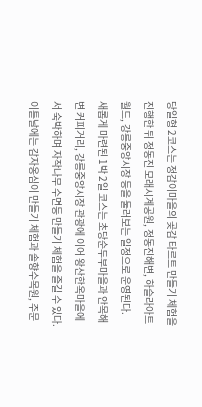당일형 2코스는 정감이마을의 곶감 타르트 만들기 체험을 진행한 뒤 정동진 모래시계공원, 정동진해변, 하슬라아트월드, 강릉중앙시장 등을 둘러보는 일정으로 운영된다.
새롭게 마련된 1박 2일 코스는 초당순두부마을과 안목해변 커피거리, 강릉중앙시장 관광에 이어 왕산한옥마을에서 숙박하며 자작나무 수면등 만들기 체험을 즐길 수 있다.
이튿날에는 감자옹심이 만들기 체험과 솔향수목원, 주문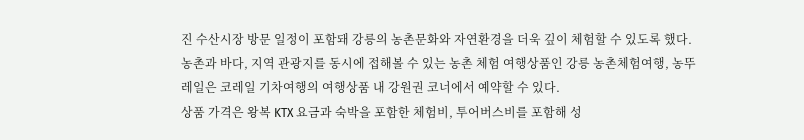진 수산시장 방문 일정이 포함돼 강릉의 농촌문화와 자연환경을 더욱 깊이 체험할 수 있도록 했다.
농촌과 바다, 지역 관광지를 동시에 접해볼 수 있는 농촌 체험 여행상품인 강릉 농촌체험여행, 농뚜레일은 코레일 기차여행의 여행상품 내 강원권 코너에서 예약할 수 있다.
상품 가격은 왕복 KTX 요금과 숙박을 포함한 체험비, 투어버스비를 포함해 성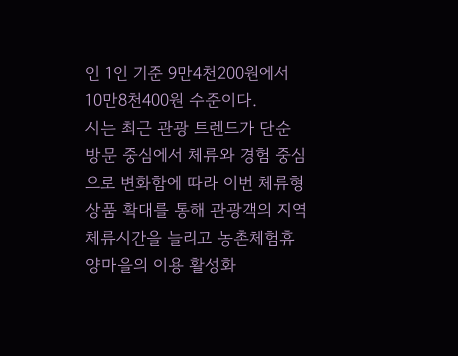인 1인 기준 9만4천200원에서 10만8천400원 수준이다.
시는 최근 관광 트렌드가 단순 방문 중심에서 체류와 경험 중심으로 변화함에 따라 이번 체류형 상품 확대를 통해 관광객의 지역 체류시간을 늘리고 농촌체험휴양마을의 이용 활성화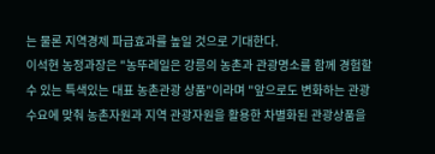는 물론 지역경제 파급효과를 높일 것으로 기대한다.
이석현 농정과장은 "농뚜레일은 강릉의 농촌과 관광명소를 함께 경험할 수 있는 특색있는 대표 농촌관광 상품"이라며 "앞으로도 변화하는 관광 수요에 맞춰 농촌자원과 지역 관광자원을 활용한 차별화된 관광상품을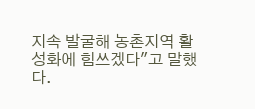지속 발굴해 농촌지역 활성화에 힘쓰겠다"고 말했다.